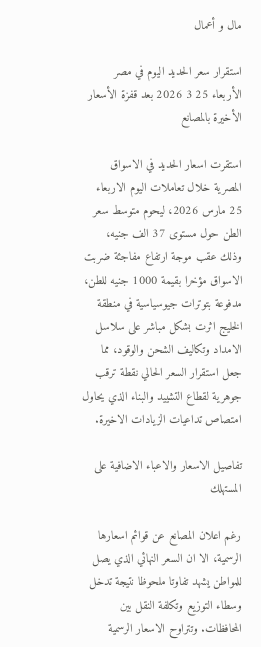مال و أعمال

استقرار سعر الحديد اليوم في مصر الأربعاء 25 3 2026 بعد قفزة الأسعار الأخيرة بالمصانع

استقرت اسعار الحديد في الاسواق المصرية خلال تعاملات اليوم الاربعاء 25 مارس 2026، ليحوم متوسط سعر الطن حول مستوى 37 الف جنيه، وذلك عقب موجة ارتفاع مفاجئة ضربت الاسواق مؤخرا بقيمة 1000 جنيه للطن، مدفوعة بتوترات جيوسياسية في منطقة الخليج اثرت بشكل مباشر على سلاسل الامداد وتكاليف الشحن والوقود، مما جعل استقرار السعر الحالي نقطة ترقب جوهرية لقطاع التشييد والبناء الذي يحاول امتصاص تداعيات الزيادات الاخيرة.

تفاصيل الاسعار والاعباء الاضافية على المستهلك

رغم اعلان المصانع عن قوائم اسعارها الرسمية، الا ان السعر النهائي الذي يصل للمواطن يشهد تفاوتا ملحوظا نتيجة تدخل وسطاء التوزيع وتكلفة النقل بين المحافظات. وتتراوح الاسعار الرسمية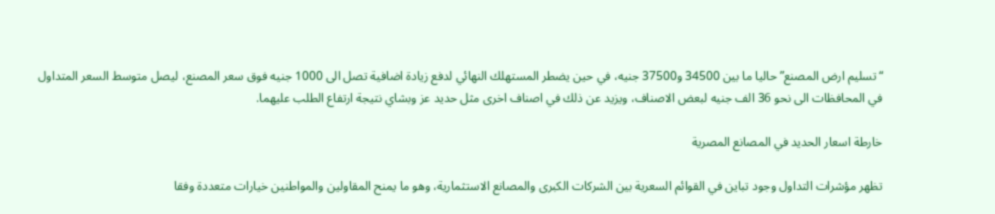“تسليم ارض المصنع” حاليا ما بين 34500 و37500 جنيه، في حين يضطر المستهلك النهائي لدفع زيادة اضافية تصل الى 1000 جنيه فوق سعر المصنع، ليصل متوسط السعر المتداول في المحافظات الى نحو 36 الف جنيه لبعض الاصناف، ويزيد عن ذلك في اصناف اخرى مثل حديد عز وبشاي نتيجة ارتفاع الطلب عليهما.

خارطة اسعار الحديد في المصانع المصرية

تظهر مؤشرات التداول وجود تباين في القوائم السعرية بين الشركات الكبرى والمصانع الاستثمارية، وهو ما يمنح المقاولين والمواطنين خيارات متعددة وفقا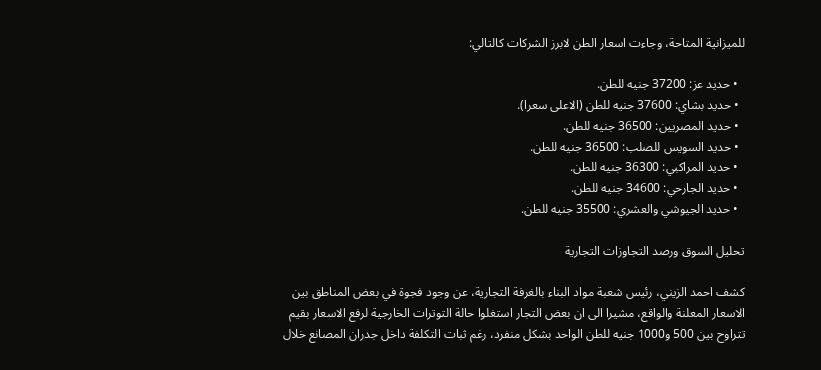للميزانية المتاحة، وجاءت اسعار الطن لابرز الشركات كالتالي:

  • حديد عز: 37200 جنيه للطن.
  • حديد بشاي: 37600 جنيه للطن (الاعلى سعرا).
  • حديد المصريين: 36500 جنيه للطن.
  • حديد السويس للصلب: 36500 جنيه للطن.
  • حديد المراكبي: 36300 جنيه للطن.
  • حديد الجارحي: 34600 جنيه للطن.
  • حديد الجيوشي والعشري: 35500 جنيه للطن.

تحليل السوق ورصد التجاوزات التجارية

كشف احمد الزيني، رئيس شعبة مواد البناء بالغرفة التجارية، عن وجود فجوة في بعض المناطق بين الاسعار المعلنة والواقع، مشيرا الى ان بعض التجار استغلوا حالة التوترات الخارجية لرفع الاسعار بقيم تتراوح بين 500 و1000 جنيه للطن الواحد بشكل منفرد، رغم ثبات التكلفة داخل جدران المصانع خلال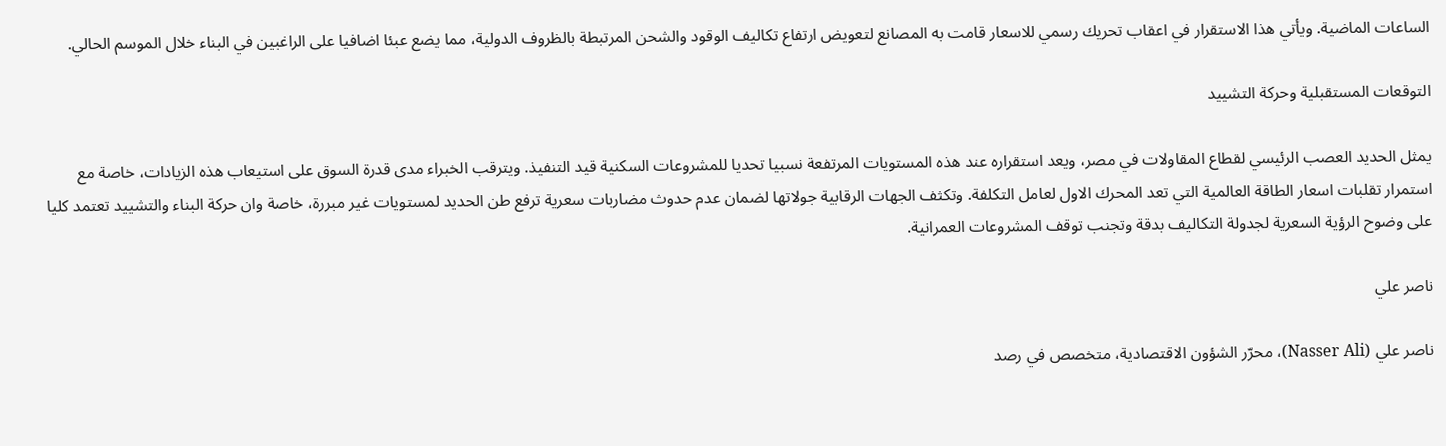الساعات الماضية. ويأتي هذا الاستقرار في اعقاب تحريك رسمي للاسعار قامت به المصانع لتعويض ارتفاع تكاليف الوقود والشحن المرتبطة بالظروف الدولية، مما يضع عبئا اضافيا على الراغبين في البناء خلال الموسم الحالي.

التوقعات المستقبلية وحركة التشييد

يمثل الحديد العصب الرئيسي لقطاع المقاولات في مصر، ويعد استقراره عند هذه المستويات المرتفعة نسبيا تحديا للمشروعات السكنية قيد التنفيذ. ويترقب الخبراء مدى قدرة السوق على استيعاب هذه الزيادات، خاصة مع استمرار تقلبات اسعار الطاقة العالمية التي تعد المحرك الاول لعامل التكلفة. وتكثف الجهات الرقابية جولاتها لضمان عدم حدوث مضاربات سعرية ترفع طن الحديد لمستويات غير مبررة، خاصة وان حركة البناء والتشييد تعتمد كليا على وضوح الرؤية السعرية لجدولة التكاليف بدقة وتجنب توقف المشروعات العمرانية.

ناصر علي

ناصر علي (Nasser Ali)، محرّر الشؤون الاقتصادية، متخصص في رصد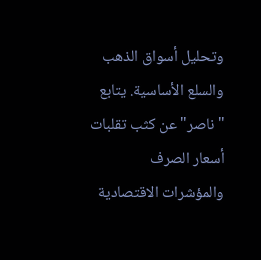وتحليل أسواق الذهب والسلع الأساسية. يتابع "ناصر" عن كثب تقلبات أسعار الصرف والمؤشرات الاقتصادية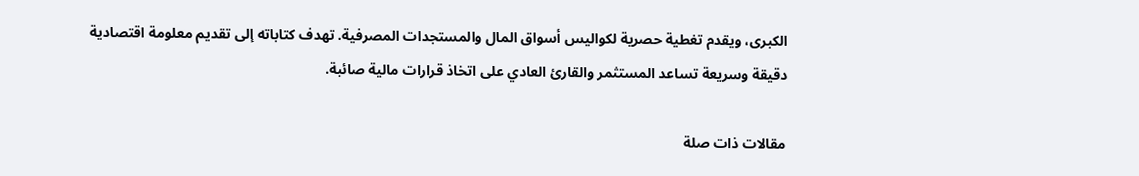الكبرى، ويقدم تغطية حصرية لكواليس أسواق المال والمستجدات المصرفية. تهدف كتاباته إلى تقديم معلومة اقتصادية دقيقة وسريعة تساعد المستثمر والقارئ العادي على اتخاذ قرارات مالية صائبة.

مقالات ذات صلة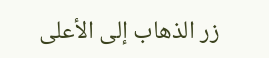زر الذهاب إلى الأعلى